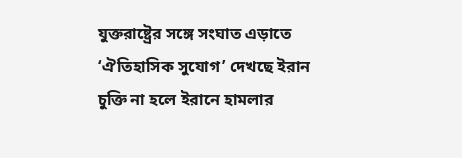যুক্তরাষ্ট্রের সঙ্গে সংঘাত এড়াতে ‘ঐতিহাসিক সুযোগ’ দেখছে ইরান
চুক্তি না হলে ইরানে হামলার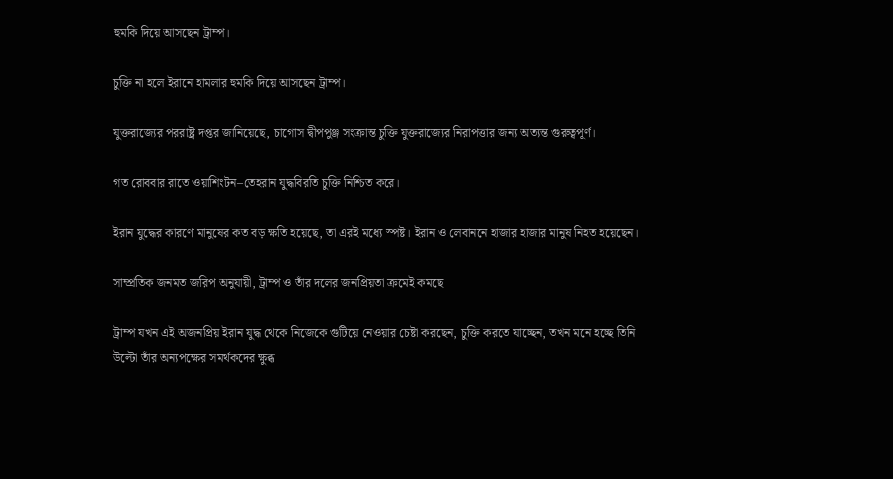হুমকি দিয়ে আসছেন ট্রাম্প।

চুক্তি না হলে ইরানে হামলার হুমকি দিয়ে আসছেন ট্রাম্প।

যুক্তরাজ্যের পররাষ্ট্র দপ্তর জানিয়েছে, চাগোস দ্বীপপুঞ্জ সংক্রান্ত চুক্তি যুক্তরাজ্যের নিরাপত্তার জন্য অত্যন্ত গুরুত্বপূর্ণ।

গত রোববার রাতে ওয়াশিংটন–তেহরান যুদ্ধবিরতি চুক্তি নিশ্চিত করে।

ইরান যুদ্ধের কারণে মানুষের কত বড় ক্ষতি হয়েছে, তা এরই মধ্যে স্পষ্ট। ইরান ও লেবাননে হাজার হাজার মানুষ নিহত হয়েছেন।

সাম্প্রতিক জনমত জরিপ অনুযায়ী, ট্রাম্প ও তাঁর দলের জনপ্রিয়তা ক্রমেই কমছে

ট্রাম্প যখন এই অজনপ্রিয় ইরান যুদ্ধ থেকে নিজেকে গুটিয়ে নেওয়ার চেষ্টা করছেন, চুক্তি করতে যাচ্ছেন, তখন মনে হচ্ছে তিনি উল্টো তাঁর অন্যপক্ষের সমর্থকদের ক্ষুব্ধ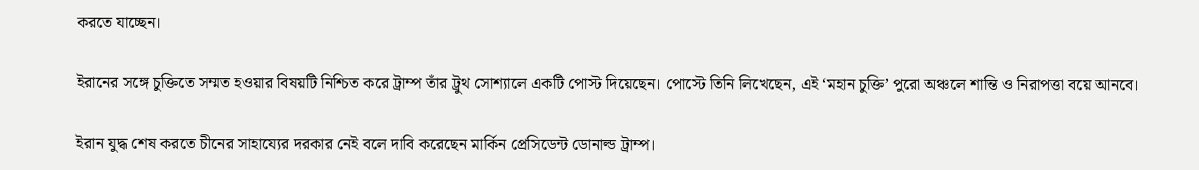করতে যাচ্ছেন।

ইরানের সঙ্গে চুক্তিতে সম্মত হওয়ার বিষয়টি নিশ্চিত করে ট্রাম্প তাঁর ট্রুথ সোশ্যালে একটি পোস্ট দিয়েছেন। পোস্টে তিনি লিখেছেন, এই ‘মহান চুক্তি’ পুরো অঞ্চলে শান্তি ও নিরাপত্তা বয়ে আনবে।

ইরান যুদ্ধ শেষ করতে চীনের সাহায্যের দরকার নেই বলে দাবি করেছেন মার্কিন প্রেসিডেন্ট ডোনাল্ড ট্রাম্প।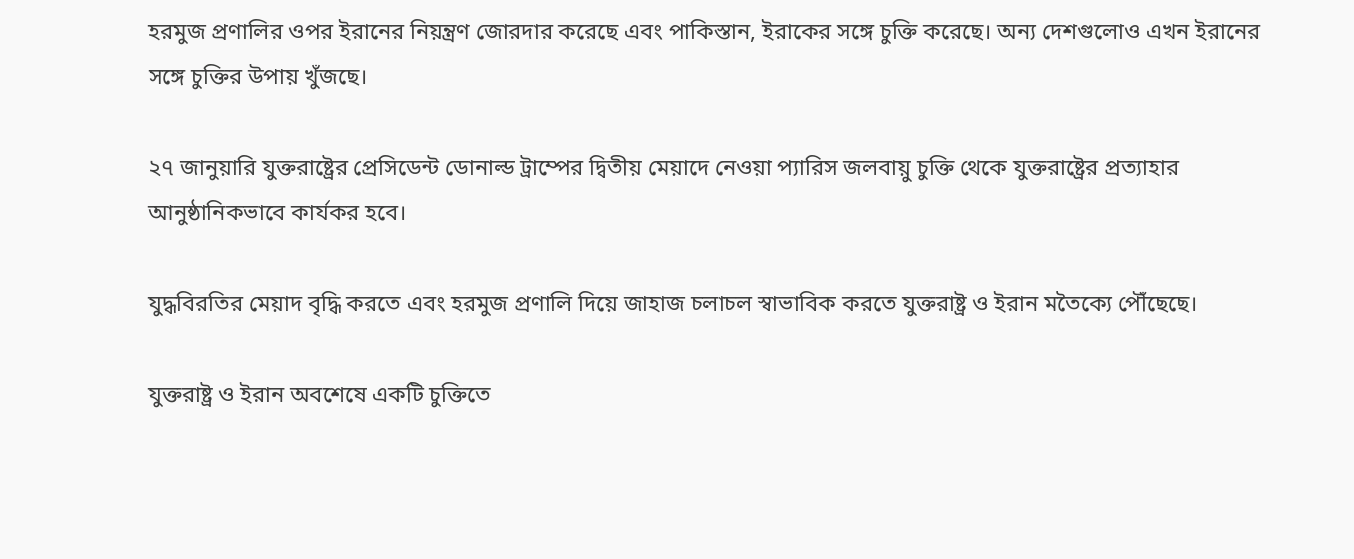হরমুজ প্রণালির ওপর ইরানের নিয়ন্ত্রণ জোরদার করেছে এবং পাকিস্তান, ইরাকের সঙ্গে চুক্তি করেছে। অন্য দেশগুলোও এখন ইরানের সঙ্গে চুক্তির উপায় খুঁজছে।

২৭ জানুয়ারি যুক্তরাষ্ট্রের প্রেসিডেন্ট ডোনাল্ড ট্রাম্পের দ্বিতীয় মেয়াদে নেওয়া প্যারিস জলবায়ু চুক্তি থেকে যুক্তরাষ্ট্রের প্রত্যাহার আনুষ্ঠানিকভাবে কার্যকর হবে।

যুদ্ধবিরতির মেয়াদ বৃদ্ধি করতে এবং হরমুজ প্রণালি দিয়ে জাহাজ চলাচল স্বাভাবিক করতে যুক্তরাষ্ট্র ও ইরান মতৈক্যে পৌঁছেছে।

যুক্তরাষ্ট্র ও ইরান অবশেষে একটি চুক্তিতে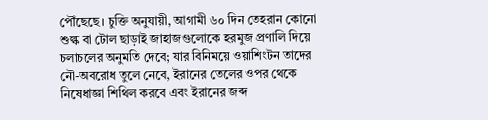পৌঁছেছে। চুক্তি অনুযায়ী, আগামী ৬০ দিন তেহরান কোনো শুল্ক বা টোল ছাড়াই জাহাজগুলোকে হরমুজ প্রণালি দিয়ে চলাচলের অনুমতি দেবে; যার বিনিময়ে ওয়াশিংটন তাদের নৌ-অবরোধ তুলে নেবে, ইরানের তেলের ওপর থেকে নিষেধাজ্ঞা শিথিল করবে এবং ইরানের জব্দ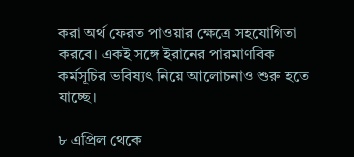করা অর্থ ফেরত পাওয়ার ক্ষেত্রে সহযোগিতা করবে। একই সঙ্গে ইরানের পারমাণবিক কর্মসূচির ভবিষ্যৎ নিয়ে আলোচনাও শুরু হতে যাচ্ছে।

৮ এপ্রিল থেকে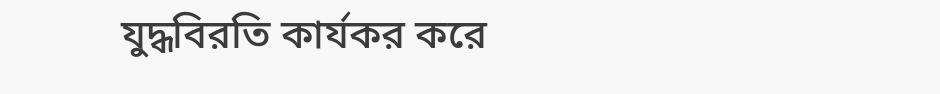যুদ্ধবিরতি কার্যকর করে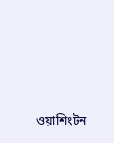ওয়াশিংটন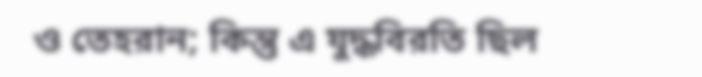ও তেহরান; কিন্তু এ যুদ্ধবিরতি ছিল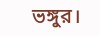ভঙ্গুর।